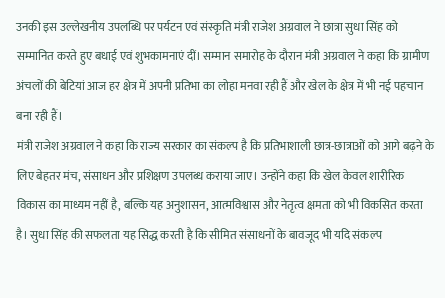उनकी इस उल्लेखनीय उपलब्धि पर पर्यटन एवं संस्कृति मंत्री राजेश अग्रवाल ने छात्रा सुधा सिंह को सम्मानित करते हुए बधाई एवं शुभकामनाएं दीं। सम्मान समारोह के दौरान मंत्री अग्रवाल ने कहा कि ग्रामीण अंचलों की बेटियां आज हर क्षेत्र में अपनी प्रतिभा का लोहा मनवा रही हैं और खेल के क्षेत्र में भी नई पहचान बना रही हैं।
मंत्री राजेश अग्रवाल ने कहा कि राज्य सरकार का संकल्प है कि प्रतिभाशाली छात्र-छात्राओं को आगे बढ़ने के लिए बेहतर मंच, संसाधन और प्रशिक्षण उपलब्ध कराया जाए। उन्होंने कहा कि खेल केवल शारीरिक विकास का माध्यम नहीं है, बल्कि यह अनुशासन, आत्मविश्वास और नेतृत्व क्षमता को भी विकसित करता है। सुधा सिंह की सफलता यह सिद्ध करती है कि सीमित संसाधनों के बावजूद भी यदि संकल्प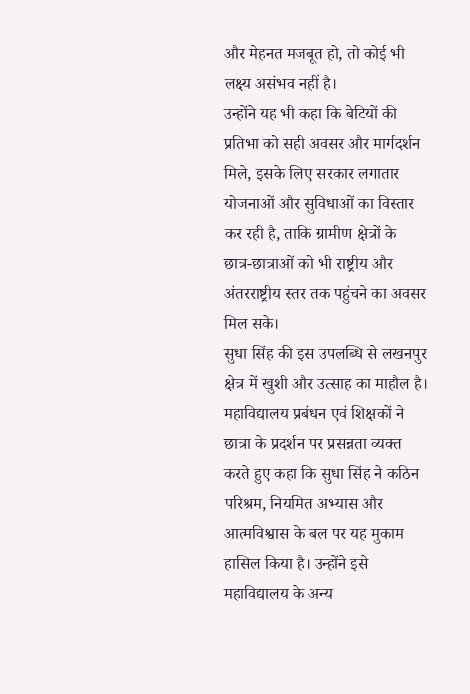और मेहनत मजबूत हो, तो कोई भी लक्ष्य असंभव नहीं है।
उन्होंने यह भी कहा कि बेटियों की प्रतिभा को सही अवसर और मार्गदर्शन मिले, इसके लिए सरकार लगातार योजनाओं और सुविधाओं का विस्तार कर रही है, ताकि ग्रामीण क्षेत्रों के छात्र-छात्राओं को भी राष्ट्रीय और अंतरराष्ट्रीय स्तर तक पहुंचने का अवसर मिल सके।
सुधा सिंह की इस उपलब्धि से लखनपुर क्षेत्र में खुशी और उत्साह का माहौल है। महाविद्यालय प्रबंधन एवं शिक्षकों ने छात्रा के प्रदर्शन पर प्रसन्नता व्यक्त करते हुए कहा कि सुधा सिंह ने कठिन परिश्रम, नियमित अभ्यास और आत्मविश्वास के बल पर यह मुकाम हासिल किया है। उन्होंने इसे महाविद्यालय के अन्य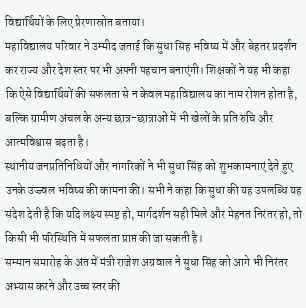विद्यार्थियों के लिए प्रेरणास्रोत बताया।
महाविद्यालय परिवार ने उम्मीद जताई कि सुधा सिंह भविष्य में और बेहतर प्रदर्शन कर राज्य और देश स्तर पर भी अपनी पहचान बनाएंगी। शिक्षकों ने यह भी कहा कि ऐसे विद्यार्थियों की सफलता से न केवल महाविद्यालय का नाम रोशन होता है, बल्कि ग्रामीण अंचल के अन्य छात्र-छात्राओं में भी खेलों के प्रति रुचि और आत्मविश्वास बढ़ता है।
स्थानीय जनप्रतिनिधियों और नागरिकों ने भी सुधा सिंह को शुभकामनाएं देते हुए उनके उज्ज्वल भविष्य की कामना की। सभी ने कहा कि सुधा की यह उपलब्धि यह संदेश देती है कि यदि लक्ष्य स्पष्ट हो, मार्गदर्शन सही मिले और मेहनत निरंतर हो, तो किसी भी परिस्थिति में सफलता प्राप्त की जा सकती है।
सम्मान समारोह के अंत में मंत्री राजेश अग्रवाल ने सुधा सिंह को आगे भी निरंतर अभ्यास करने और उच्च स्तर की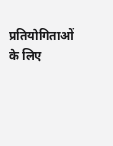प्रतियोगिताओं के लिए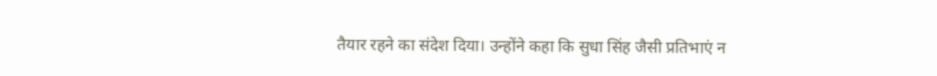तैयार रहने का संदेश दिया। उन्होंने कहा कि सुधा सिंह जैसी प्रतिभाएं न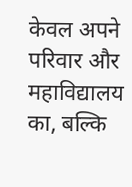केवल अपने परिवार और महाविद्यालय का, बल्कि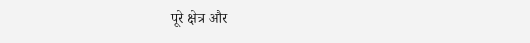पूरे क्षेत्र और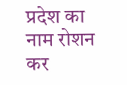प्रदेश का नाम रोशन कर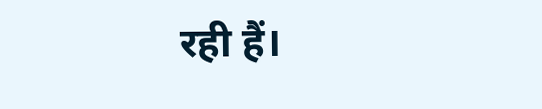रही हैं।